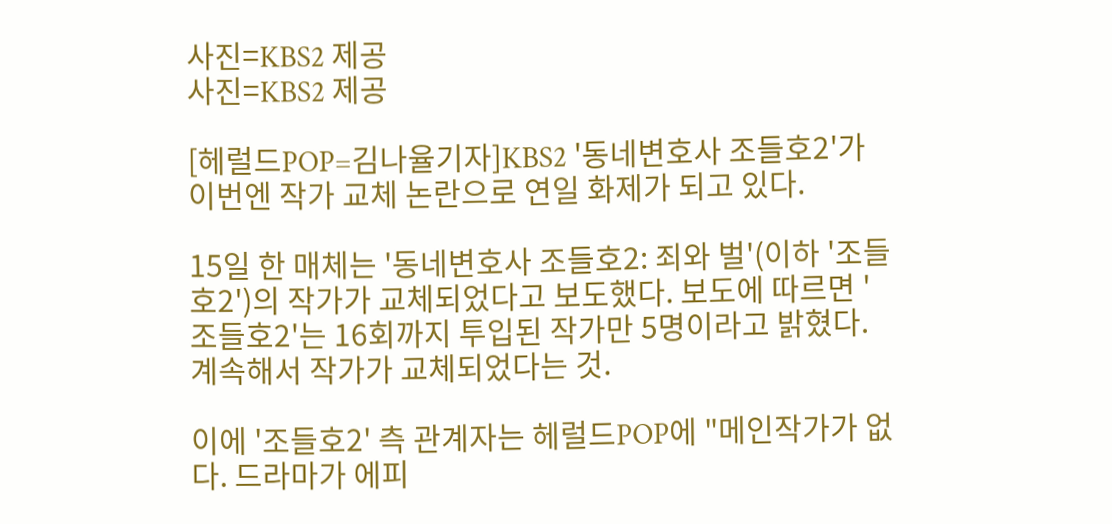사진=KBS2 제공
사진=KBS2 제공

[헤럴드POP=김나율기자]KBS2 '동네변호사 조들호2'가 이번엔 작가 교체 논란으로 연일 화제가 되고 있다.

15일 한 매체는 '동네변호사 조들호2: 죄와 벌'(이하 '조들호2')의 작가가 교체되었다고 보도했다. 보도에 따르면 '조들호2'는 16회까지 투입된 작가만 5명이라고 밝혔다. 계속해서 작가가 교체되었다는 것.

이에 '조들호2' 측 관계자는 헤럴드POP에 "메인작가가 없다. 드라마가 에피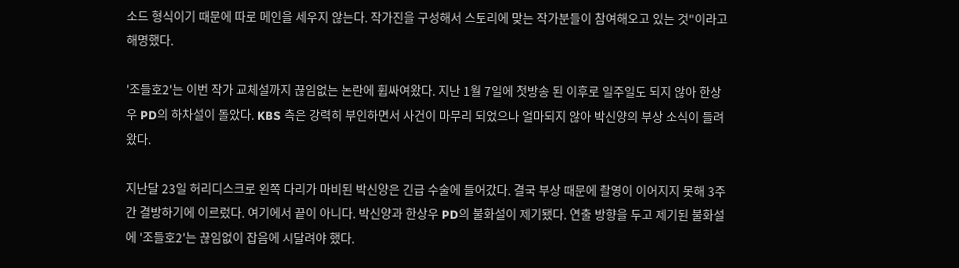소드 형식이기 때문에 따로 메인을 세우지 않는다. 작가진을 구성해서 스토리에 맞는 작가분들이 참여해오고 있는 것"이라고 해명했다.

'조들호2'는 이번 작가 교체설까지 끊임없는 논란에 휩싸여왔다. 지난 1월 7일에 첫방송 된 이후로 일주일도 되지 않아 한상우 PD의 하차설이 돌았다. KBS 측은 강력히 부인하면서 사건이 마무리 되었으나 얼마되지 않아 박신양의 부상 소식이 들려왔다.

지난달 23일 허리디스크로 왼쪽 다리가 마비된 박신양은 긴급 수술에 들어갔다. 결국 부상 때문에 촬영이 이어지지 못해 3주간 결방하기에 이르렀다. 여기에서 끝이 아니다. 박신양과 한상우 PD의 불화설이 제기됐다. 연출 방향을 두고 제기된 불화설에 '조들호2'는 끊임없이 잡음에 시달려야 했다.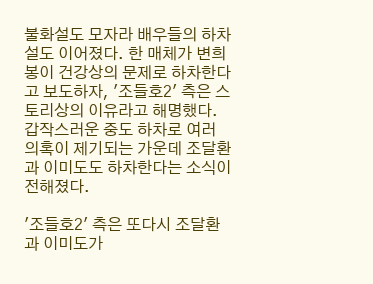불화설도 모자라 배우들의 하차설도 이어졌다. 한 매체가 변희봉이 건강상의 문제로 하차한다고 보도하자, '조들호2' 측은 스토리상의 이유라고 해명했다. 갑작스러운 중도 하차로 여러 의혹이 제기되는 가운데 조달환과 이미도도 하차한다는 소식이 전해졌다.

'조들호2' 측은 또다시 조달환과 이미도가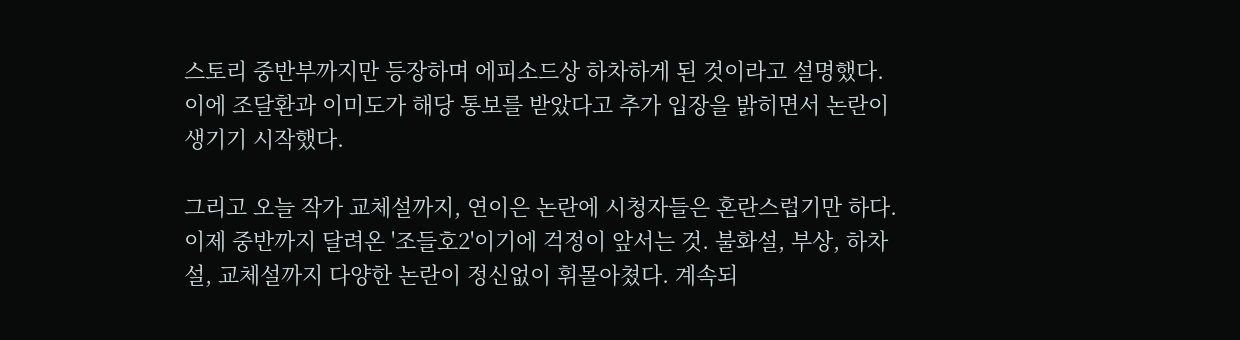스토리 중반부까지만 등장하며 에피소드상 하차하게 된 것이라고 설명했다. 이에 조달환과 이미도가 해당 통보를 받았다고 추가 입장을 밝히면서 논란이 생기기 시작했다.

그리고 오늘 작가 교체설까지, 연이은 논란에 시청자들은 혼란스럽기만 하다. 이제 중반까지 달려온 '조들호2'이기에 걱정이 앞서는 것. 불화설, 부상, 하차설, 교체설까지 다양한 논란이 정신없이 휘몰아쳤다. 계속되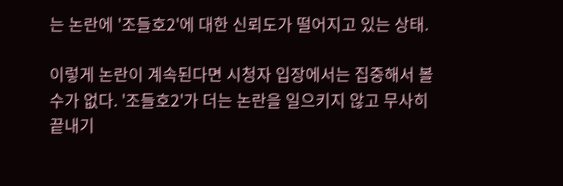는 논란에 '조들호2'에 대한 신뢰도가 떨어지고 있는 상태.

이렇게 논란이 계속된다면 시청자 입장에서는 집중해서 볼 수가 없다. '조들호2'가 더는 논란을 일으키지 않고 무사히 끝내기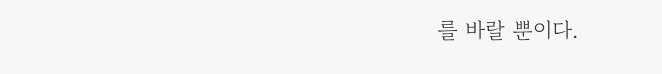를 바랄 뿐이다.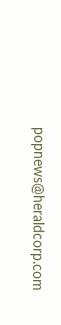popnews@heraldcorp.com